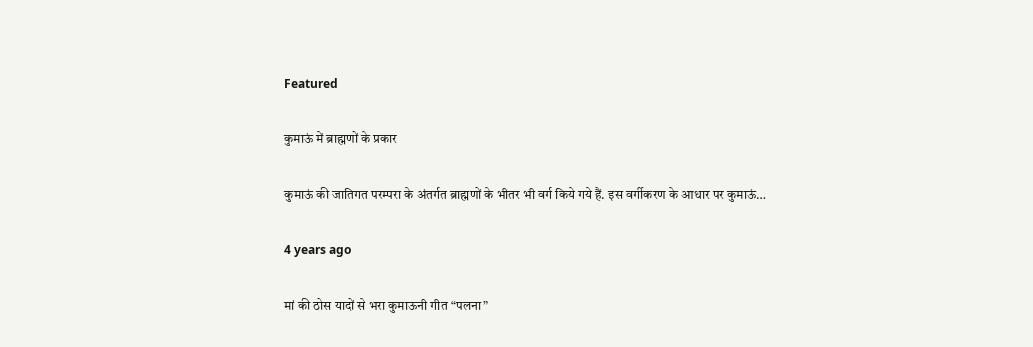Featured

कुमाऊं में ब्राह्मणों के प्रकार

कुमाऊं की जातिगत परम्परा के अंतर्गत ब्राह्मणों के भीतर भी वर्ग किये गये हैं. इस वर्गीकरण के आधार पर कुमाऊं…

4 years ago

मां की ठोस यादों से भरा कुमाऊनी गीत “पलना”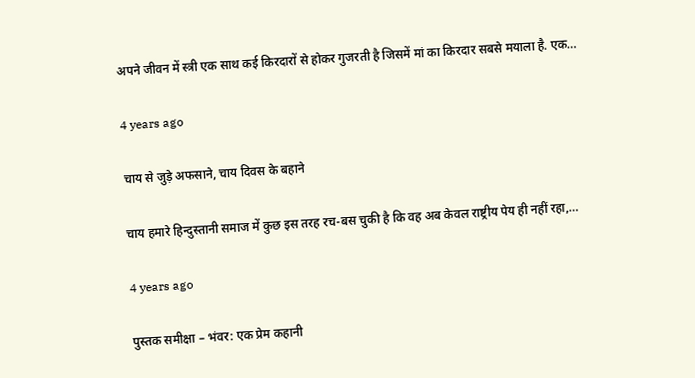अपने जीवन में स्त्री एक साथ कई किरदारों से होकर गुजरती है जिसमें मां का किरदार सबसे मयाला है. एक…

4 years ago

चाय से जुड़े अफसाने, चाय दिवस के बहाने

चाय हमारे हिन्दुस्तानी समाज में कुछ इस तरह रच-बस चुकी है कि वह अब केवल राष्ट्रीय पेय ही नहीं रहा,…

4 years ago

पुस्तक समीक्षा – भंवर: एक प्रेम कहानी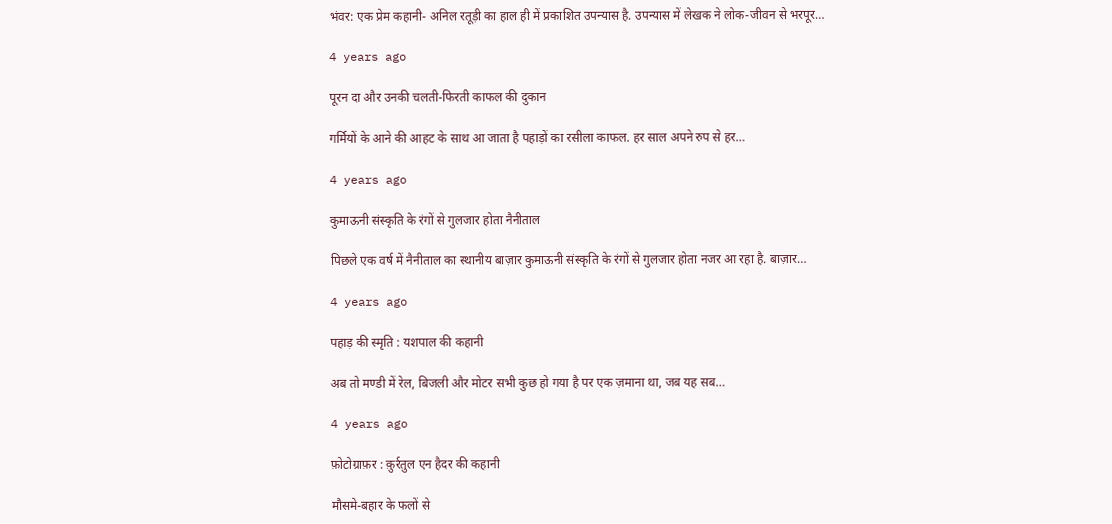भंवर: एक प्रेम कहानी- अनिल रतूड़ी का हाल ही में प्रकाशित उपन्यास है. उपन्यास में लेखक ने लोक-जीवन से भरपूर…

4 years ago

पूरन दा और उनकी चलती-फिरती काफल की दुकान

गर्मियों के आने की आहट के साथ आ जाता है पहाड़ों का रसीला काफल. हर साल अपने रुप से हर…

4 years ago

कुमाऊनी संस्कृति के रंगों से गुलजार होता नैनीताल

पिछले एक वर्ष में नैनीताल का स्थानीय बाज़ार कुमाऊनी संस्कृति के रंगों से गुलजार होता नजर आ रहा है. बाज़ार…

4 years ago

पहाड़ की स्मृति : यशपाल की कहानी

अब तो मण्डी में रेल, बिजली और मोटर सभी कुछ हो गया है पर एक ज़माना था, जब यह सब…

4 years ago

फ़ोटोग्राफ़र : क़ुर्रतुल एन हैदर की कहानी

मौसमे-बहार के फलों से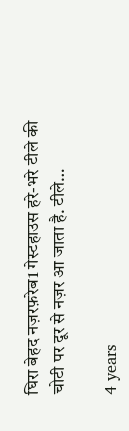घिरा बेहद नज़रफ़रेब1 गेस्टहाउस हरे-भरे टीले की चोटी पर दूर से नज़र आ जाता है. टीले…

4 years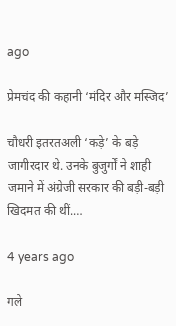ago

प्रेमचंद की कहानी ‘मंदिर और मस्जिद’

चौधरी इतरतअली ‘कड़े’ के बड़े जागीरदार थे. उनके बुजुर्गों ने शाही जमाने में अंग्रेजी सरकार की बड़ी-बड़ी खिदमत की थीं.…

4 years ago

गले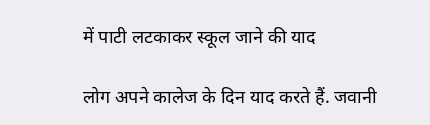में पाटी लटकाकर स्कूल जाने की याद

लोग अपने कालेज के दिन याद करते हैं. जवानी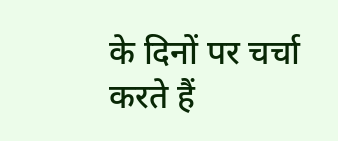के दिनों पर चर्चा करते हैं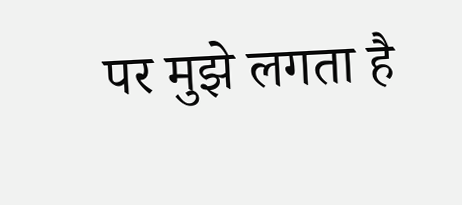पर मुझे लगता है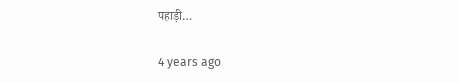पहाड़ी…

4 years ago